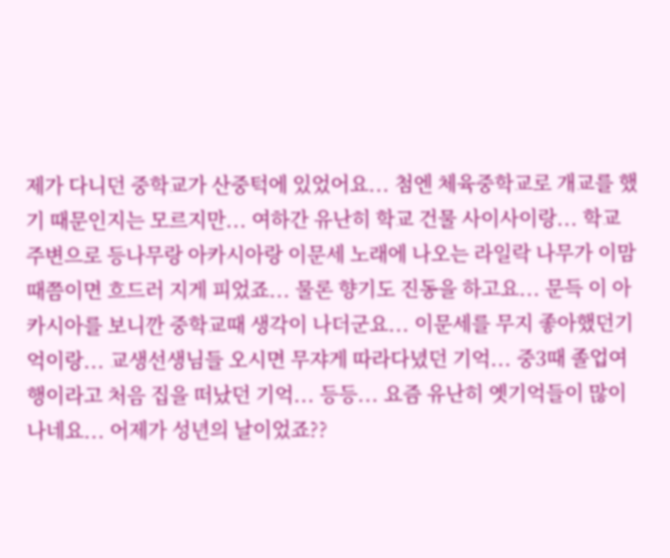제가 다니던 중학교가 산중턱에 있었어요... 첨엔 체육중학교로 개교를 했기 때문인지는 모르지만... 여하간 유난히 학교 건물 사이사이랑... 학교 주변으로 등나무랑 아카시아랑 이문세 노래에 나오는 라일락 나무가 이맘때쯤이면 흐드러 지게 피었죠... 물론 향기도 진동을 하고요... 문득 이 아카시아를 보니깐 중학교때 생각이 나더군요... 이문세를 무지 좋아했던기억이랑... 교생선생님들 오시면 무쟈게 따라다녔던 기억... 중3때 졸업여행이라고 처음 집을 떠났던 기억... 등등... 요즘 유난히 옛기억들이 많이 나네요... 어제가 성년의 날이었죠??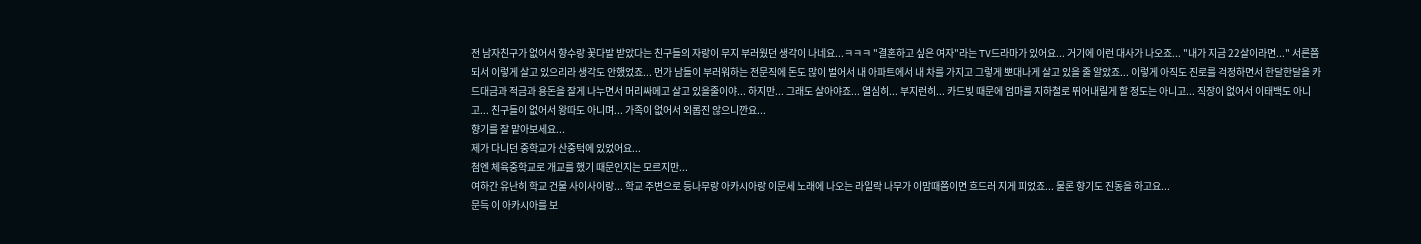전 남자친구가 없어서 향수랑 꽃다발 받았다는 친구들의 자랑이 무지 부러웠던 생각이 나네요...ㅋㅋㅋ "결혼하고 싶은 여자"라는 TV드라마가 있어요... 거기에 이런 대사가 나오죠... "내가 지금 22살이라면..." 서른쯤되서 이렇게 살고 있으리라 생각도 안했었죠... 먼가 남들이 부러워하는 전문직에 돈도 많이 벌어서 내 아파트에서 내 차를 가지고 그렇게 뽀대나게 살고 있을 줄 알았죠... 이렇게 아직도 진로를 걱정하면서 한달한달을 카드대금과 적금과 용돈을 잘게 나누면서 머리싸메고 살고 있을줄이야... 하지만... 그래도 살아야죠... 열심히... 부지런히... 카드빚 때문에 엄마를 지하철로 뛰어내릴게 할 정도는 아니고... 직장이 없어서 이태백도 아니고... 친구들이 없어서 왕따도 아니며... 가족이 없어서 외롭진 않으니깐요...
향기를 잘 맡아보세요...
제가 다니던 중학교가 산중턱에 있었어요...
첨엔 체육중학교로 개교를 했기 때문인지는 모르지만...
여하간 유난히 학교 건물 사이사이랑... 학교 주변으로 등나무랑 아카시아랑 이문세 노래에 나오는 라일락 나무가 이맘때쯤이면 흐드러 지게 피었죠... 물론 향기도 진동을 하고요...
문득 이 아카시아를 보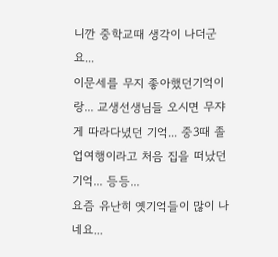니깐 중학교때 생각이 나더군요...
이문세를 무지 좋아했던기억이랑... 교생선생님들 오시면 무쟈게 따라다녔던 기억... 중3때 졸업여행이라고 처음 집을 떠났던 기억... 등등...
요즘 유난히 옛기억들이 많이 나네요...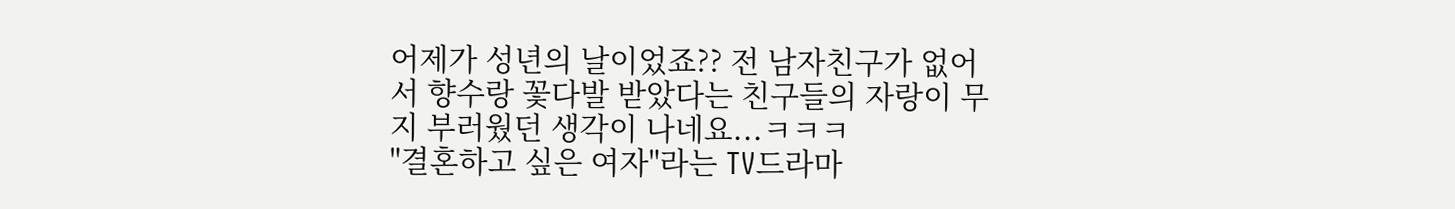어제가 성년의 날이었죠?? 전 남자친구가 없어서 향수랑 꽃다발 받았다는 친구들의 자랑이 무지 부러웠던 생각이 나네요...ㅋㅋㅋ
"결혼하고 싶은 여자"라는 TV드라마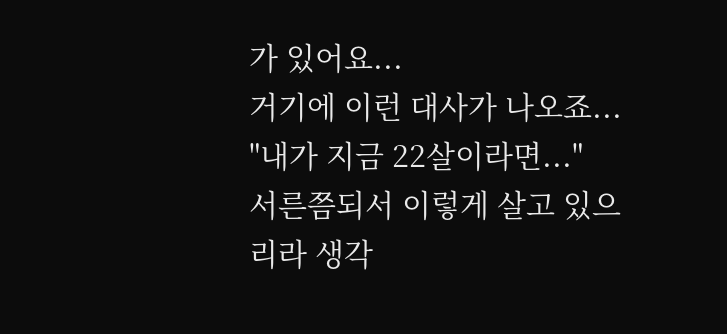가 있어요...
거기에 이런 대사가 나오죠... "내가 지금 22살이라면..."
서른쯤되서 이렇게 살고 있으리라 생각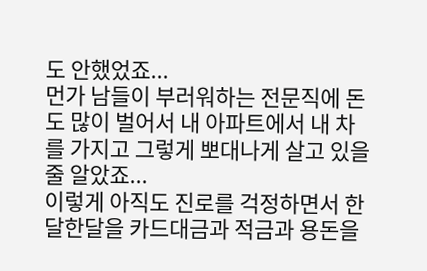도 안했었죠...
먼가 남들이 부러워하는 전문직에 돈도 많이 벌어서 내 아파트에서 내 차를 가지고 그렇게 뽀대나게 살고 있을 줄 알았죠...
이렇게 아직도 진로를 걱정하면서 한달한달을 카드대금과 적금과 용돈을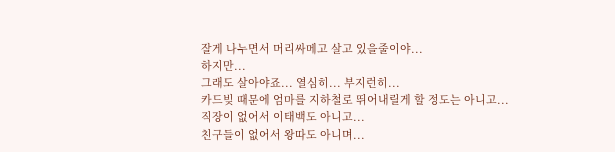잘게 나누면서 머리싸메고 살고 있을줄이야...
하지만...
그래도 살아야죠... 열심히... 부지런히...
카드빚 때문에 엄마를 지하철로 뛰어내릴게 할 정도는 아니고...
직장이 없어서 이태백도 아니고...
친구들이 없어서 왕따도 아니며...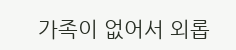가족이 없어서 외롭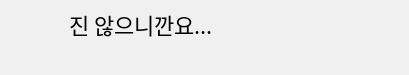진 않으니깐요...